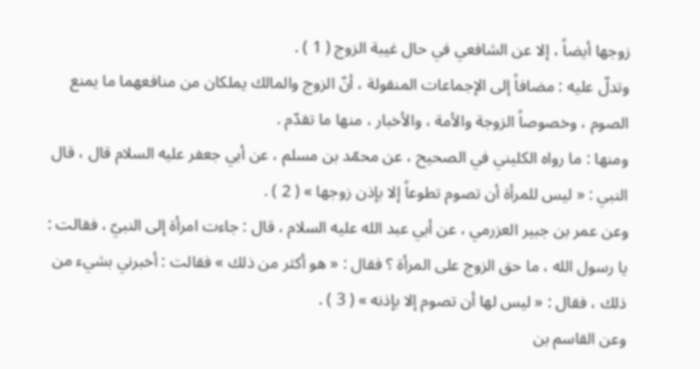زوجها أيضاً ، إلا عن الشافعي في حال غيبة الزوج ( 1 ) .
وتدلّ عليه : مضافاً إلى الإجماعات المنقولة ، أنّ الزوج والمالك يملكان من منافعهما ما يمنع الصوم ، وخصوصاً الزوجة والأمة ، والأخبار ، منها ما تقدّم .
ومنها : ما رواه الكليني في الصحيح ، عن محمّد بن مسلم ، عن أبي جعفر عليه السلام قال ، قال النبي : « ليس للمرأة أن تصوم تطوعاً إلا بإذن زوجها » ( 2 ) .
وعن عمر بن جبير العزرمي ، عن أبي عبد الله عليه السلام ، قال : جاءت امرأة إلى النبيّ ، فقالت : يا رسول الله ، ما حق الزوج على المرأة ؟ فقال : « هو أكثر من ذلك » فقالت : أخبرني بشيء من ذلك ، فقال : « ليس لها أن تصوم إلا بإذنه » ( 3 ) .
وعن القاسم بن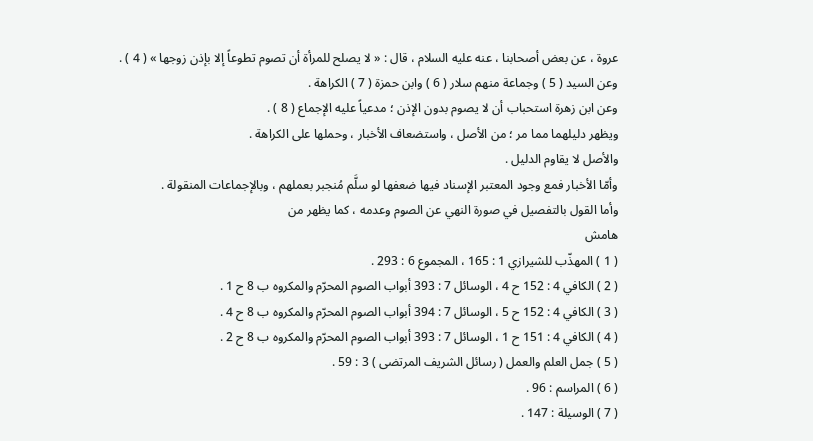عروة ، عن بعض أصحابنا ، عنه عليه السلام ، قال : « لا يصلح للمرأة أن تصوم تطوعاً إلا بإذن زوجها » ( 4 ) .
وعن السيد ( 5 ) وجماعة منهم سلار ( 6 ) وابن حمزة ( 7 ) الكراهة .
وعن ابن زهرة استحباب أن لا يصوم بدون الإذن ؛ مدعياً عليه الإجماع ( 8 ) .
ويظهر دليلهما مما مر ؛ من الأصل ، واستضعاف الأخبار ، وحملها على الكراهة .
والأصل لا يقاوم الدليل .
وأمّا الأخبار فمع وجود المعتبر الإسناد فيها ضعفها لو سلَّم مُنجبر بعملهم ، وبالإجماعات المنقولة .
وأما القول بالتفصيل في صورة النهي عن الصوم وعدمه ، كما يظهر من
هامش
( 1 ) المهذّب للشيرازي 1 : 165 ، المجموع 6 : 293 .
( 2 ) الكافي 4 : 152 ح 4 ، الوسائل 7 : 393 أبواب الصوم المحرّم والمكروه ب 8 ح 1 .
( 3 ) الكافي 4 : 152 ح 5 ، الوسائل 7 : 394 أبواب الصوم المحرّم والمكروه ب 8 ح 4 .
( 4 ) الكافي 4 : 151 ح 1 ، الوسائل 7 : 393 أبواب الصوم المحرّم والمكروه ب 8 ح 2 .
( 5 ) جمل العلم والعمل ( رسائل الشريف المرتضى ) 3 : 59 .
( 6 ) المراسم : 96 .
( 7 ) الوسيلة : 147 .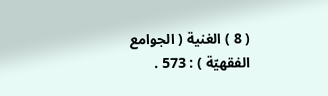( 8 ) الغنية ( الجوامع الفقهيّة ) : 573 .